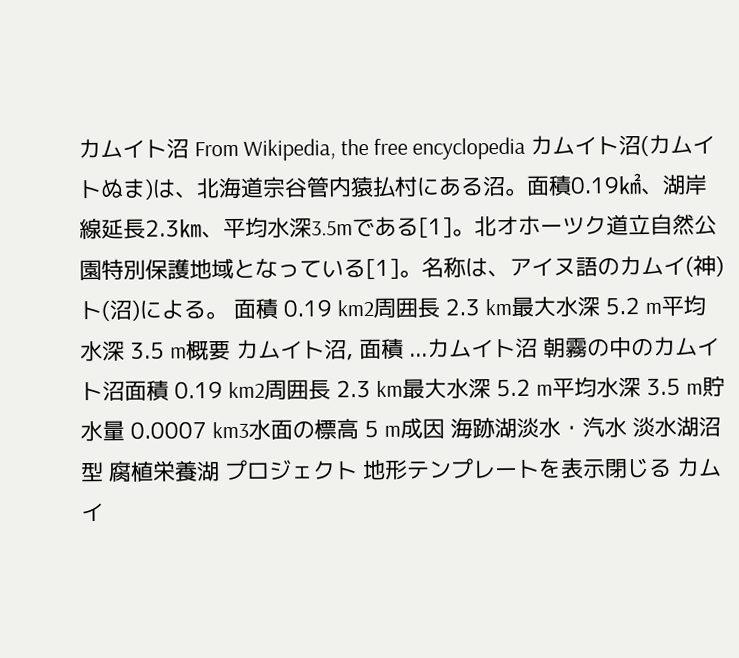カムイト沼 From Wikipedia, the free encyclopedia カムイト沼(カムイトぬま)は、北海道宗谷管内猿払村にある沼。面積0.19㎢、湖岸線延長2.3㎞、平均水深3.5mである[1]。北オホーツク道立自然公園特別保護地域となっている[1]。名称は、アイヌ語のカムイ(神)ト(沼)による。 面積 0.19 km2周囲長 2.3 km最大水深 5.2 m平均水深 3.5 m概要 カムイト沼, 面積 ...カムイト沼 朝霧の中のカムイト沼面積 0.19 km2周囲長 2.3 km最大水深 5.2 m平均水深 3.5 m貯水量 0.0007 km3水面の標高 5 m成因 海跡湖淡水・汽水 淡水湖沼型 腐植栄養湖 プロジェクト 地形テンプレートを表示閉じる カムイ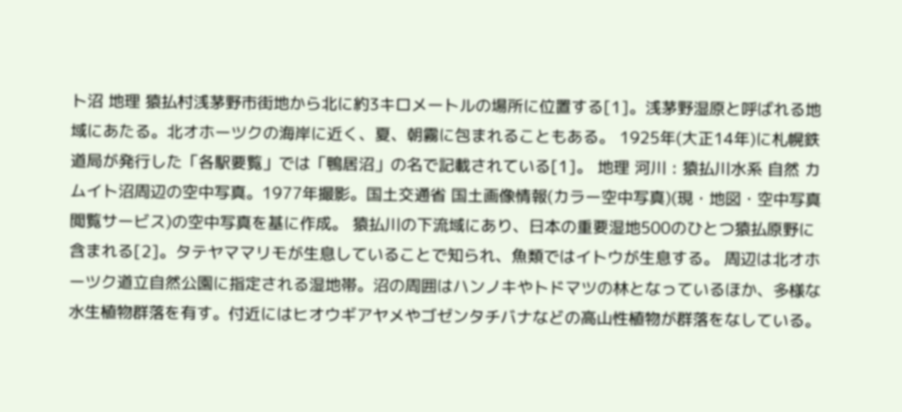ト沼 地理 猿払村浅茅野市街地から北に約3キロメートルの場所に位置する[1]。浅茅野湿原と呼ばれる地域にあたる。北オホーツクの海岸に近く、夏、朝霧に包まれることもある。 1925年(大正14年)に札幌鉄道局が発行した「各駅要覧」では「鴨居沼」の名で記載されている[1]。 地理 河川 : 猿払川水系 自然 カムイト沼周辺の空中写真。1977年撮影。国土交通省 国土画像情報(カラー空中写真)(現・地図・空中写真閲覧サービス)の空中写真を基に作成。 猿払川の下流域にあり、日本の重要湿地500のひとつ猿払原野に含まれる[2]。タテヤママリモが生息していることで知られ、魚類ではイトウが生息する。 周辺は北オホーツク道立自然公園に指定される湿地帯。沼の周囲はハンノキやトドマツの林となっているほか、多様な水生植物群落を有す。付近にはヒオウギアヤメやゴゼンタチバナなどの高山性植物が群落をなしている。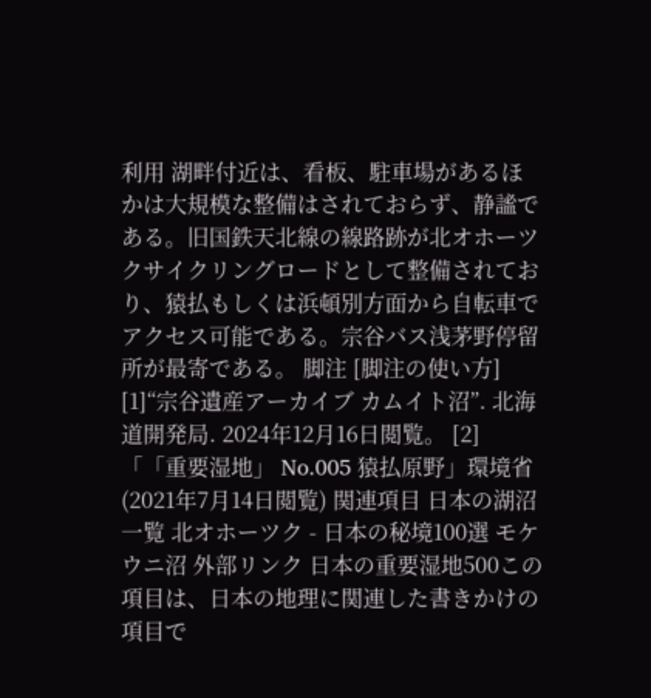利用 湖畔付近は、看板、駐車場があるほかは大規模な整備はされておらず、静謐である。旧国鉄天北線の線路跡が北オホーツクサイクリングロードとして整備されており、猿払もしくは浜頓別方面から自転車でアクセス可能である。宗谷バス浅茅野停留所が最寄である。 脚注 [脚注の使い方] [1]“宗谷遺産アーカイブ カムイト沼”. 北海道開発局. 2024年12月16日閲覧。 [2]「「重要湿地」 No.005 猿払原野」環境省(2021年7月14日閲覧) 関連項目 日本の湖沼一覧 北オホーツク - 日本の秘境100選 モケウニ沼 外部リンク 日本の重要湿地500この項目は、日本の地理に関連した書きかけの項目で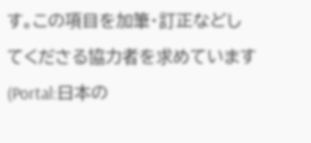す。この項目を加筆・訂正などしてくださる協力者を求めています(Portal:日本の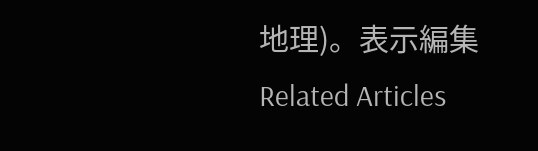地理)。表示編集 Related Articles